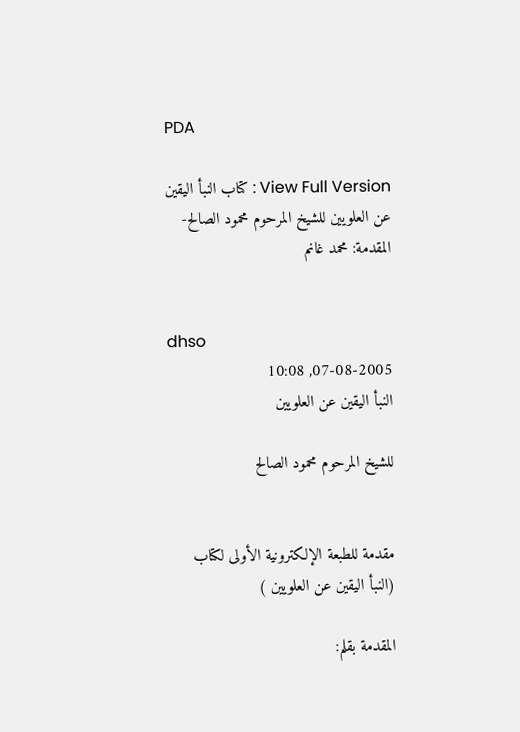PDA

View Full Version : كتاب النبأ اليقين عن العلويين للشيخ المرحوم محمود الصالح- المقدمة: محمد غانم


dhso
07-08-2005, 10:08
النبأ اليقين عن العلويين

للشيخ المرحوم محمود الصالح


مقدمة للطبعة الإلكترونية الأولى لكتاب
(النبأ اليقين عن العلويين )

المقدمة بقلم: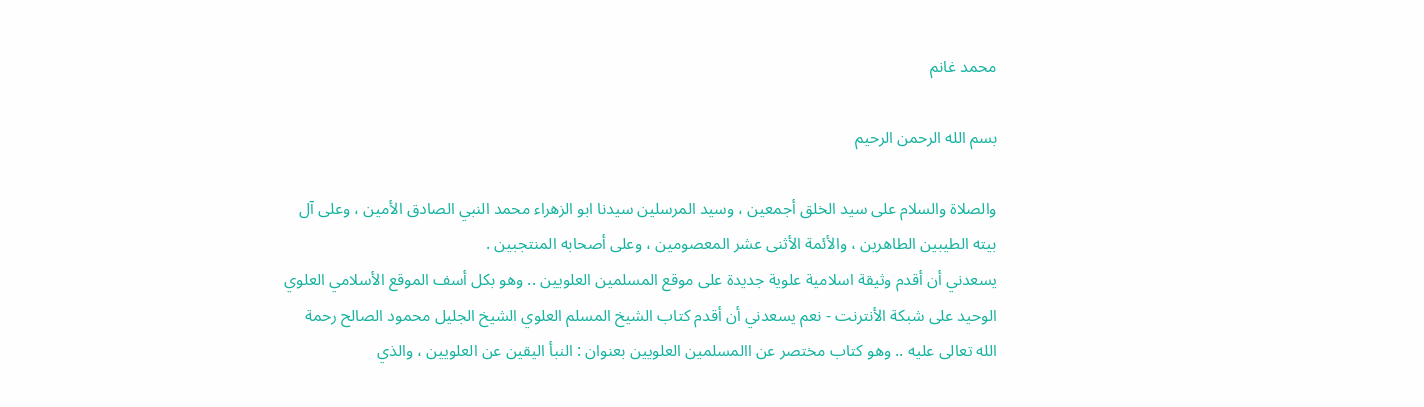محمد غانم

بسم الله الرحمن الرحيم

والصلاة والسلام على سيد الخلق أجمعين ، وسيد المرسلين سيدنا ابو الزهراء محمد النبي الصادق الأمين ، وعلى آل بيته الطيبين الطاهرين ، والأئمة الأثنى عشر المعصومين ، وعلى أصحابه المنتجبين .
يسعدني أن أقدم وثيقة اسلامية علوية جديدة على موقع المسلمين العلويين .. وهو بكل أسف الموقع الأسلامي العلوي الوحيد على شبكة الأنترنت - نعم يسعدني أن أقدم كتاب الشيخ المسلم العلوي الشيخ الجليل محمود الصالح رحمة الله تعالى عليه .. وهو كتاب مختصر عن االمسلمين العلويين بعنوان : النبأ اليقين عن العلويين ، والذي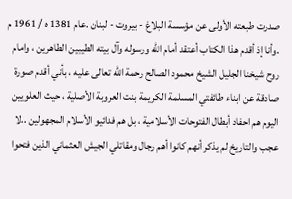صدرت طبعته الأولى عن مؤسسة البلاغ - بيروت - لبنان .عام 1381 ه / 1961 م .وأنا إذ أقدم هذا الكتاب أعتقد أمام الله ورسوله وآل بيته الطيبين الطاهرين ، وامام روح شيخنا الجليل الشيخ محمود الصالح رحمة الله تعالى عليه ، بأني أقدم صورة صادقة عن ابناء طائفتي المسلمة الكريمة بنت العروبة الأصلية ، حيث العلويين اليوم هم احفاد أبطال الفتوحات الأسلامية ، بل هم فدائيو الأسلام المجهولين ..لا عجب والتاريخ لم يذكر أنهم كانوا أهم رجال ومقاتلي الجيش العثماني الذين فتحوا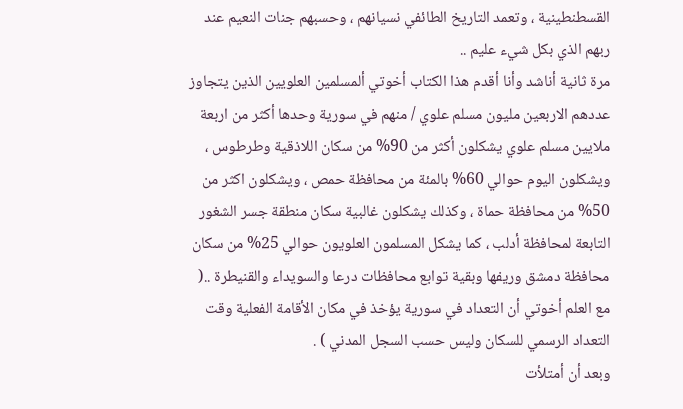القسطنطينية ، وتعمد التاريخ الطائفي نسيانهم ، وحسبهم جنات النعيم عند ربهم الذي بكل شيء عليم ..
مرة ثانية أناشد وأنا أقدم هذا الكتاب أخوتي ألمسلمين العلويين الذين يتجاوز عددهم الاربعين مليون مسلم علوي / منهم في سورية وحدها أكثر من اربعة ملايين مسلم علوي يشكلون أكثر من 90% من سكان اللاذقية وطرطوس ، ويشكلون اليوم حوالي 60% بالمئة من محافظة حمص ، ويشكلون اكثر من 50% من محافظة حماة ، وكذلك يشكلون غالبية سكان منطقة جسر الشغور التابعة لمحافظة أدلب ، كما يشكل المسلمون العلويون حوالي 25% من سكان محافظة دمشق وريفها وبقية توابع محافظات درعا والسويداء والقنيطرة ..( مع العلم أخوتي أن التعداد في سورية يؤخذ في مكان الأقامة الفعلية وقت التعداد الرسمي للسكان وليس حسب السجل المدني ) .
وبعد أن أمتلأت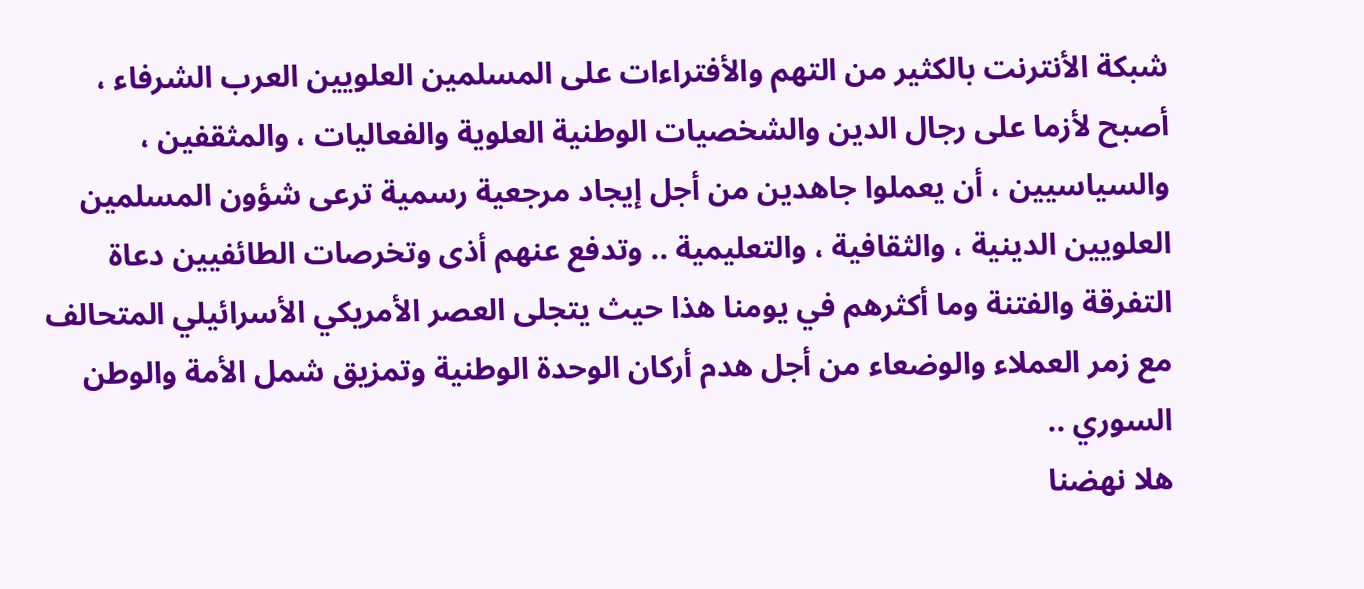شبكة الأنترنت بالكثير من التهم والأفتراءات على المسلمين العلويين العرب الشرفاء ، أصبح لأزما على رجال الدين والشخصيات الوطنية العلوية والفعاليات ، والمثقفين ، والسياسيين ، أن يعملوا جاهدين من أجل إيجاد مرجعية رسمية ترعى شؤون المسلمين العلويين الدينية ، والثقافية ، والتعليمية .. وتدفع عنهم أذى وتخرصات الطائفيين دعاة التفرقة والفتنة وما أكثرهم في يومنا هذا حيث يتجلى العصر الأمريكي الأسرائيلي المتحالف مع زمر العملاء والوضعاء من أجل هدم أركان الوحدة الوطنية وتمزيق شمل الأمة والوطن السوري ..
هلا نهضنا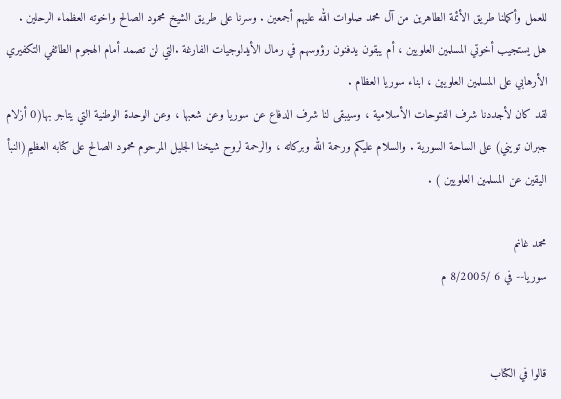للعمل وأكملنا طريق الأئمة الطاهرين من آل محمد صلوات الله عليهم أجمعين . وسرنا على طريق الشيخ محمود الصالح واخوته العظماء الرحلين .
هل يستجيب أخوتي المسلمين العلويين ، أم يبقون يدفنون رؤوسهم في رمال الأيدلوجيات الفارغة .التي لن تصمد أمام الهجوم الطائفي التكفيري الأرهابي على المسلمين العلويين ، ابناء سوريا العظام .
لقد كان لأجددنا شرف الفتوحات الأسلامية ، وسيبقى لنا شرف الدفاع عن سوريا وعن شعبها ، وعن الوحدة الوطنية التي يتاجر بها(0 أزلام جبران تويني) على الساحة السورية . والسلام عليكم ورحمة الله وبركاته ، والرحمة لروح شيخنا الجليل المرحوم محمود الصالح على كتابه العظيم(النبأ اليقين عن المسلمين العلويين ) .

محمد غانم
سوريا-- في 6 /8/2005 م


قالوا في الكتاب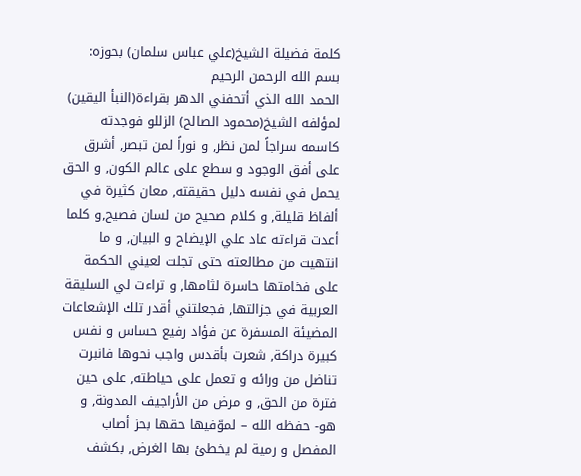كلمة فضيلة الشيخ(علي عباس سلمان) بحوزه:
بسم الله الرحمن الرحيم
الحمد الله الذي أتحفني الدهر بقراءة(النبأ اليقين) لمؤلفه الشيخ(محمود الصالح) الزللو فوجدته كاسمه سراجاً لمن نظر, و نوراً لمن تبصر, أشرق على أفق الوجود و سطع على عالم الكون, و الحق يحمل في نفسه دليل حقيقته, معان كثيرة في ألفاظ قليلة, و كلام صحيح من لسان فصيح,و كلما أعدت قراءته عاد علي الإيضاح و البيان, و ما انتهيت من مطالعته حتى تجلت لعيني الحكمة على فخامتها حاسرة لثامها, و تراءت لي السليقة العربية في جزالتها, فجعلتني أقدر تلك الإشعاعات المضيئة المسفرة عن فؤاد رفيع حساس و نفس كبيرة دراكة, شعرت بأقدس واجب نحوها فانبرت تناضل من ورائه و تعمل على حياطته, على حين فترة من الحق, و مرض من الأراجيف المدونة, و هو- حفظه الله – لموّفيها حقها بحز أصاب المفصل و رمية لم يخطئ بها الغرض, بكشف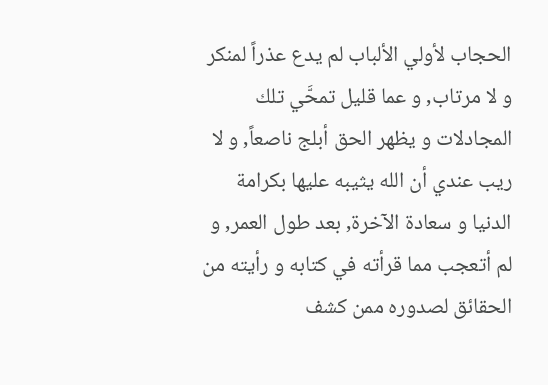الحجاب لأولي الألباب لم يدع عذراً لمنكر و لا مرتاب, و عما قليل تمحَّي تلك المجادلات و يظهر الحق أبلج ناصعاً, و لا ريب عندي أن الله يثيبه عليها بكرامة الدنيا و سعادة الآخرة, بعد طول العمر, و لم أتعجب مما قرأته في كتابه و رأيته من الحقائق لصدوره ممن كشف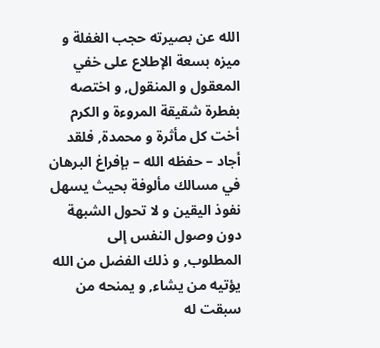الله عن بصيرته حجب الغفلة و ميزه بسعة الإطلاع على خفي المعقول و المنقول, و اختصه بفطرة شقيقة المروءة و الكرم أخت كل مأثرة و محمدة, فلقد أجاد – حفظه الله – بإفراغ البرهان في مسالك مألوفة بحيث يسهل نفوذ اليقين و لا تحول الشبهة دون وصول النفس إلى المطلوب, و ذلك الفضل من الله يؤتيه من يشاء, و يمنحه من سبقت له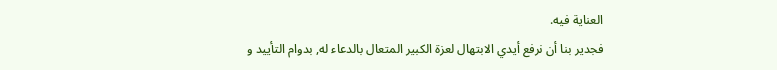العناية فيه.
فجدير بنا أن نرفع أيدي الابتهال لعزة الكبير المتعال بالدعاء له, بدوام التأييد و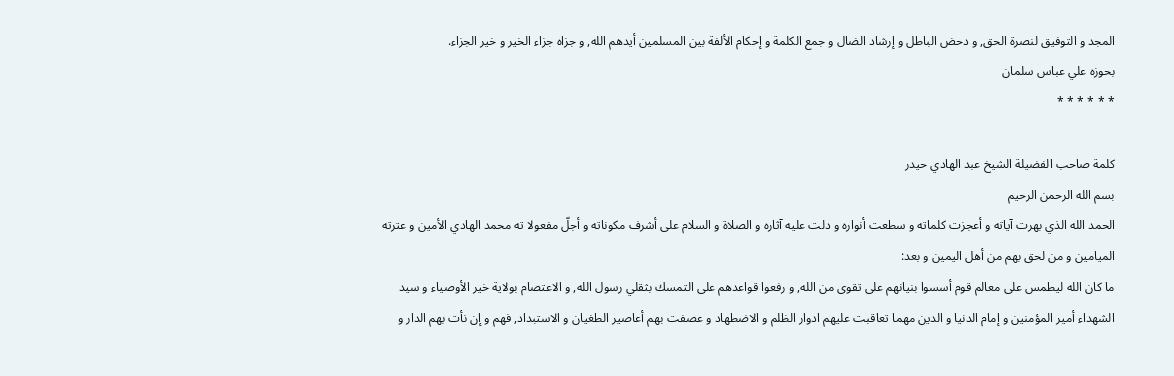المجد و التوفيق لنصرة الحق, و دحض الباطل و إرشاد الضال و جمع الكلمة و إحكام الألفة بين المسلمين أيدهم الله, و جزاه جزاء الخير و خير الجزاء.
بحوزه علي عباس سلمان
* * * * * *

كلمة صاحب الفضيلة الشيخ عبد الهادي حيدر
بسم الله الرحمن الرحيم
الحمد الله الذي بهرت آياته و أعجزت كلماته و سطعت أنواره و دلت عليه آثاره و الصلاة و السلام على أشرف مكوناته و أجلّ مفعولا ته محمد الهادي الأمين و عترته الميامين و من لحق بهم من أهل اليمين و بعد:
ما كان الله ليطمس على معالم قوم أسسوا بنيانهم على تقوى من الله, و رفعوا قواعدهم على التمسك بثقلي رسول الله, و الاعتصام بولاية خير الأوصياء و سيد الشهداء أمير المؤمنين و إمام الدنيا و الدين مهما تعاقبت عليهم ادوار الظلم و الاضطهاد و عصفت بهم أعاصير الطغيان و الاستبداد, فهم و إن نأت بهم الدار و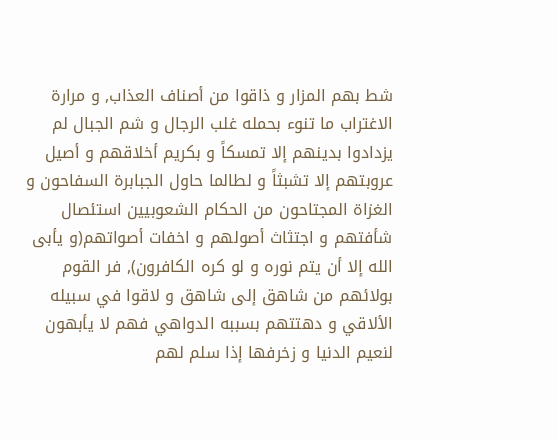شط بهم المزار و ذاقوا من أصناف العذاب, و مرارة الاغتراب ما تنوء بحمله غلب الرجال و شم الجبال لم يزدادوا بدينهم إلا تمسكاً و بكريم أخلاقهم و أصيل عروبتهم إلا تشبثاً و لطالما حاول الجبابرة السفاحون و الغزاة المجتاحون من الحكام الشعوبيين استئصال شأفتهم و اجتثاث أصولهم و اخفات أصواتهم(و يأبى الله إلا أن يتم نوره و لو كره الكافرون), فر القوم بولائهم من شاهق إلى شاهق و لاقوا في سبيله الألاقي و دهتتهم بسببه الدواهي فهم لا يأبهون لنعيم الدنيا و زخرفها إذا سلم لهم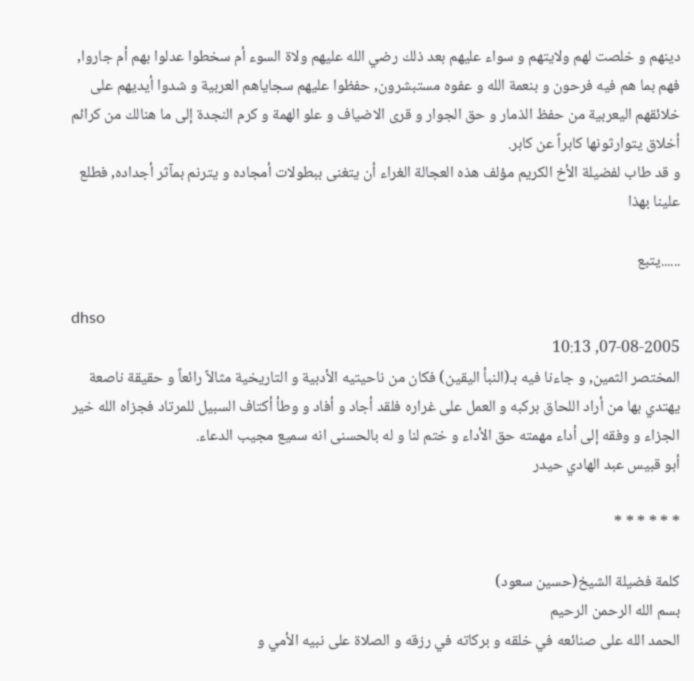دينهم و خلصت لهم ولايتهم و سواء عليهم بعد ذلك رضي الله عليهم ولاة السوء أم سخطوا عدلوا بهم أم جاروا, فهم بما هم فيه فرحون و بنعمة الله و عفوه مستبشرون, حفظوا عليهم سجاياهم العربية و شدوا أيديهم على خلائقهم اليعربية من حفظ الذمار و حق الجوار و قرى الاضياف و علو الهمة و كرم النجدة إلى ما هنالك من كرائم أخلاق يتوارثونها كابراً عن كابر.
و قد طاب لفضيلة الأخ الكريم مؤلف هذه العجالة الغراء أن يتغنى ببطولات أمجاده و يترنم بمآثر أجداده, فطلع علينا بهذا

......يتبع

dhso
07-08-2005, 10:13
المختصر الثمين, و جاءنا فيه بـ(النبأ اليقين) فكان من ناحيتيه الأدبية و التاريخية مثالاً رائعاً و حقيقة ناصعة يهتدي بها من أراد اللحاق بركبه و العمل على غراره فلقد أجاد و أفاد و وطأ أكتاف السبيل للمرتاد فجزاه الله خير الجزاء و وفقه إلى أداء مهمته حق الأداء و ختم لنا و له بالحسنى انه سميع مجيب الدعاء.
أبو قبيس عبد الهادي حيدر

* * * * * *

كلمة فضيلة الشيخ(حسين سعود)
بسم الله الرحمن الرحيم
الحمد الله على صنائعه في خلقه و بركاته في رزقه و الصلاة على نبيه الأمي و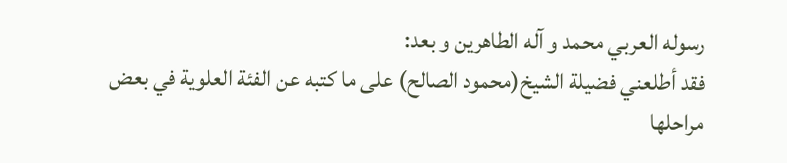رسوله العربي محمد و آله الطاهرين و بعد:
فقد أطلعني فضيلة الشيخ(محمود الصالح) على ما كتبه عن الفئة العلوية في بعض مراحلها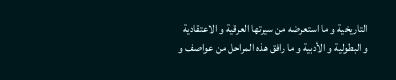التاريخية و ما استعرضه من سيرتها العرقية و الاعتقادية و البطولية و الأدبية و ما رافق هذه المراحل من عواصف و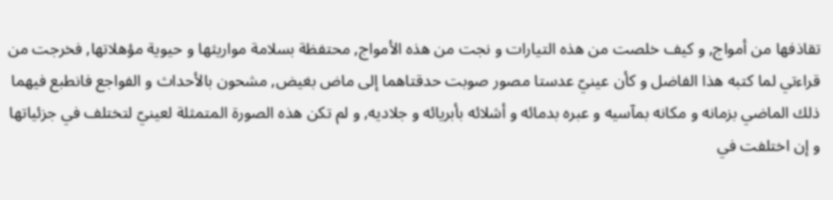تقاذفها من أمواج, و كيف خلصت من هذه التيارات و نجت من هذه الأمواج, محتفظة بسلامة مواريثها و حيوية مؤهلاتها, فخرجت من قراءتي لما كتبه هذا الفاضل و كأن عينيّ عدستا مصور صوبت حدقتاهما إلى ماض بغيض, مشحون بالأحداث و الفواجع فانطبع فيهما ذلك الماضي بزمانه و مكانه بمآسيه و عبره بدمائه و أشلائه بأبريائه و جلاديه, و لم تكن هذه الصورة المتمثلة لعينيّ لتختلف في جزئياتها و إن اختلفت في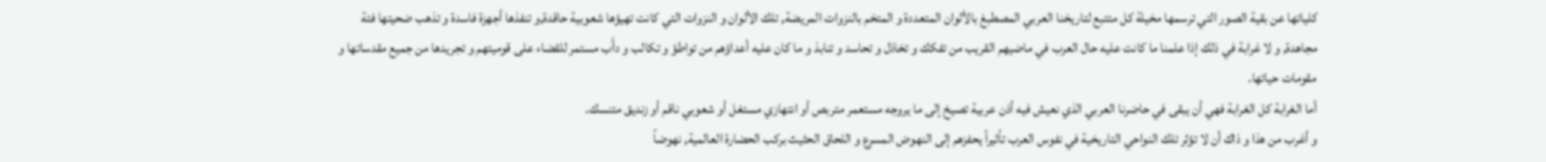كلياتها عن بقية الصور التي ترسمها مخيلة كل متتبع لتاريخنا العربي المصطبغ بالألوان المتعددة و المتخم بالنزوات المريضة, تلك الألوان و النزوات التي كانت تهيؤها شعوبية حاقدة,و تنفذها أجهزة فاسدة و تذهب ضحيتها فئة مجاهدة, و لا غرابة في ذلك إذا علمنا ما كانت عليه حال العرب في ماضيهم القريب من تفكك و تخاذل و تحاسد و تنابذ و ما كان عليه أعداؤهم من تواطؤ و تكالب و دأَب مستمر للقضاء على قوميتهم و تجريدها من جميع مقدساتها و مقومات حياتها.
أما الغرابة كل الغرابة فهي أن يبقى في حاضرنا العربي الذي نعيش فيه أذن عربية تصيخ إلى ما يروجه مستعمر متربص أو انتهازي مستغل أو شعوبي ناقم أو زنديق متنسك.
و أغرب من هذا و ذاك أن لا تؤثر تلك النواحي التاريخية في نفوس العرب تأثيراً يحفزهم إلى النهوض المسرع و اللحاق الحثيث بركب الحضارة العالمية, نهوضاً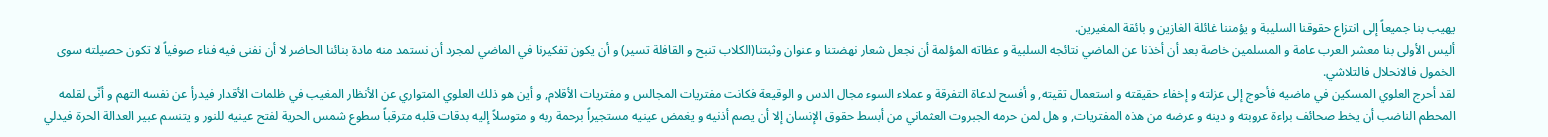يهيب بنا جميعاً إلى انتزاع حقوقنا السليبة و يؤمننا غائلة الغازين و بائقة المغيرين.
أليس الأولى بنا معشر العرب عامة و المسلمين خاصة بعد أن أخذنا عن الماضي نتائجه السلبية و عظاته المؤلمة أن نجعل شعار نهضتنا و عنوان وثبتنا(الكلاب تنبح و القافلة تسير) و أن يكون تفكيرنا في الماضي لمجرد أن نستمد منه مادة بنائنا الحاضر لا أن نفنى فيه فناء صوفياً لا تكون حصيلته سوى الخمول فالانحلال فالتلاشي.
لقد أحرج العلوي المسكين في ماضيه فأحوج إلى عزلته و إخفاء حقيقته و استعمال تقيته, و أفسح لدعاة التفرقة و عملاء السوء مجال الدس و الوقيعة فكانت مفتريات المجالس و مفتريات الأقلام, و أين هو ذلك العلوي المتواري عن الأنظار المغيب في ظلمات الأقدار فيدرأ عن نفسه التهم و أنّى لقلمه المحطم الناضب أن يخط صحائف براءة عروبته و دينه و عرضه من هذه المفتريات, و هل لمن حرمه الجبروت العثماني من أبسط حقوق الإنسان إلا أن يصم أذنيه و يغمض عينيه مستجيراً برحمة ربه و متوسلاً إليه بدقات قلبه مترقباً سطوع شمس الحرية لفتح عينيه للنور و يتنسم عبير العدالة الحرة فيدلي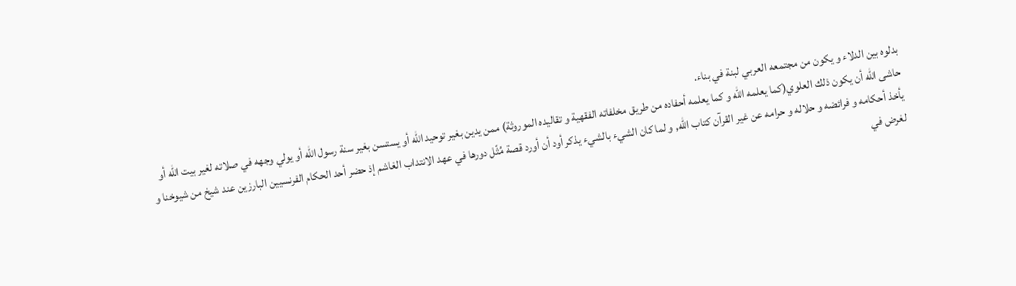بدلوه بين الدلاء و يكون من مجتمعه العربي لبنة في بناء.
حاشى الله أن يكون ذلك العلوي(كما يعلمه الله و كما يعلمه أحفاده من طريق مخلفاته الفقهية و تقاليده الموروثة) ممن يدين بغير توحيد الله أو يستسن بغير سنة رسول الله أو يولي وجهه في صلاته لغير بيت الله أو يأخذ أحكامه و فرائضه و حلاله و حرامه عن غير القرآن كتاب الله, و لما كان الشيء بالشيء يذكر أود أن أورد قصة مُثّل دورها في عهد الانتداب الغاشم إذ حضر أحد الحكام الفرنسيين البارزين عند شيخ من شيوخنا و لغرض في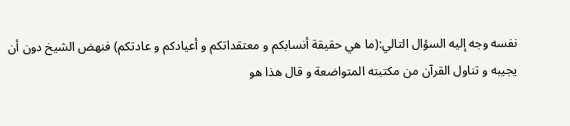نفسه وجه إليه السؤال التالي:(ما هي حقيقة أنسابكم و معتقداتكم و أعيادكم و عادتكم) فنهض الشيخ دون أن يجيبه و تناول القرآن من مكتبته المتواضعة و قال هذا هو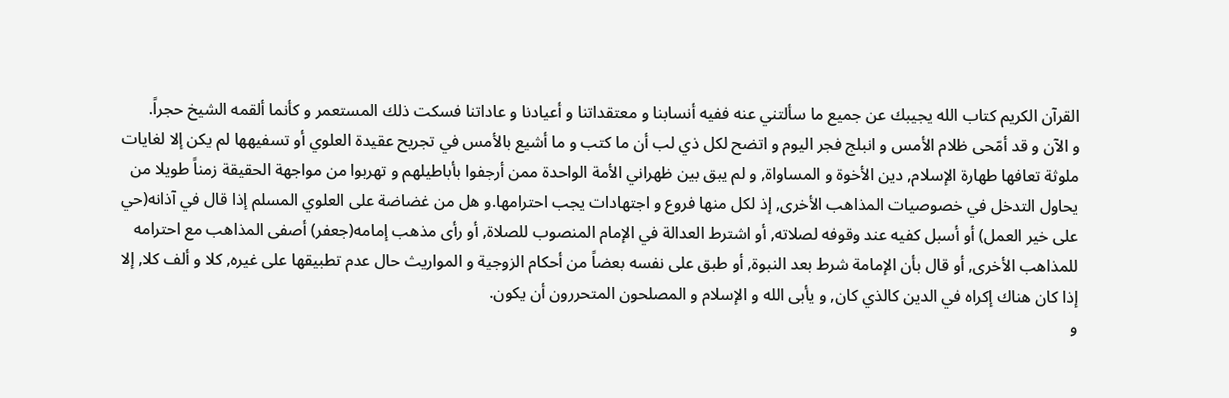القرآن الكريم كتاب الله يجيبك عن جميع ما سألتني عنه ففيه أنسابنا و معتقداتنا و أعيادنا و عاداتنا فسكت ذلك المستعمر و كأنما ألقمه الشيخ حجراً.
و الآن و قد أمّحى ظلام الأمس و انبلج فجر اليوم و اتضح لكل ذي لب أن ما كتب و ما أشيع بالأمس في تجريح عقيدة العلوي أو تسفيهها لم يكن إلا لغايات ملوثة تعافها طهارة الإسلام, دين الأخوة و المساواة, و لم يبق بين ظهراني الأمة الواحدة ممن أرجفوا بأباطيلهم و تهربوا من مواجهة الحقيقة زمناً طويلا من يحاول التدخل في خصوصيات المذاهب الأخرى, إذ لكل منها فروع و اجتهادات يجب احترامها.و هل من غضاضة على العلوي المسلم إذا قال في آذانه(حي على خير العمل) أو أسبل كفيه عند وقوفه لصلاته, أو اشترط العدالة في الإمام المنصوب للصلاة, أو رأى مذهب إمامه(جعفر) أصفى المذاهب مع احترامه للمذاهب الأخرى, أو قال بأن الإمامة شرط بعد النبوة, أو طبق على نفسه بعضاً من أحكام الزوجية و المواريث حال عدم تطبيقها على غيره, كلا و ألف كلا, إلا إذا كان هناك إكراه في الدين كالذي كان, و يأبى الله و الإسلام و المصلحون المتحررون أن يكون.
و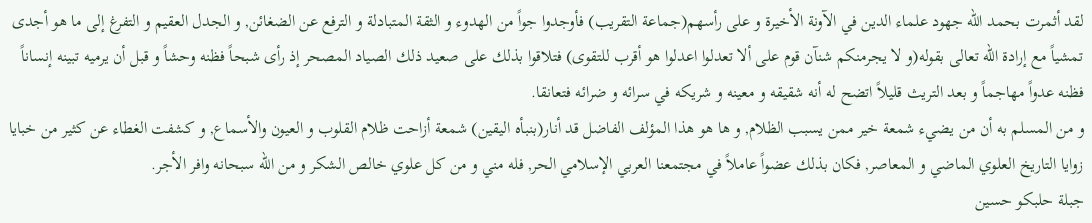لقد أثمرت بحمد الله جهود علماء الدين في الآونة الأخيرة و على رأسهم(جماعة التقريب) فأوجدوا جواً من الهدوء و الثقة المتبادلة و الترفع عن الضغائن, و الجدل العقيم و التفرغ إلى ما هو أجدى تمشياً مع إرادة الله تعالى بقوله(و لا يجرمنكم شنآن قوم على ألا تعدلوا اعدلوا هو أقرب للتقوى) فتلاقوا بذلك على صعيد ذلك الصياد المصحر إذ رأى شبحاً فظنه وحشاً و قبل أن يرميه تبينه إنساناً فظنه عدواً مهاجماً و بعد التريث قليلاً اتضح له أنه شقيقه و معينه و شريكه في سرائه و ضرائه فتعانقا.
و من المسلم به أن من يضيء شمعة خير ممن يسبب الظلام, و ها هو هذا المؤلف الفاضل قد أنار(بنبأه اليقين) شمعة أزاحت ظلام القلوب و العيون والأسماع, و كشفت الغطاء عن كثير من خبايا زوايا التاريخ العلوي الماضي و المعاصر, فكان بذلك عضواً عاملاً في مجتمعنا العربي الإسلامي الحر, فله مني و من كل علوي خالص الشكر و من الله سبحانه وافر الأجر.
جبلة حلبكو حسين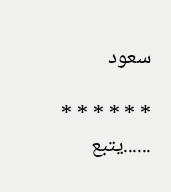سعود

* * * * * *
......يتبع